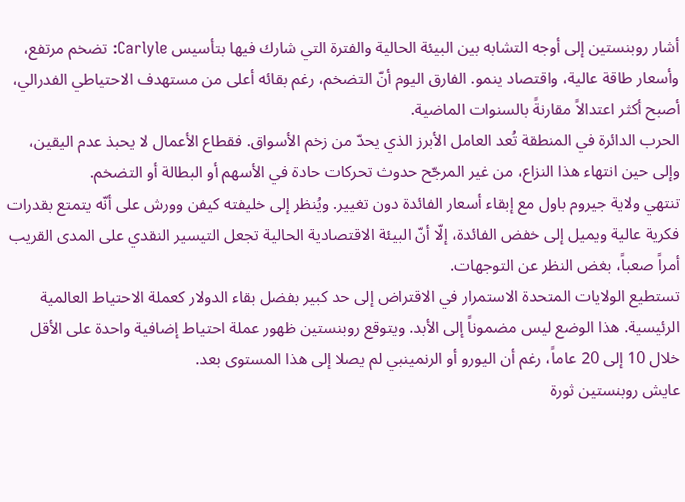أشار روبنستين إلى أوجه التشابه بين البيئة الحالية والفترة التي شارك فيها بتأسيس Carlyle: تضخم مرتفع، وأسعار طاقة عالية، واقتصاد ينمو. الفارق اليوم أنّ التضخم، رغم بقائه أعلى من مستهدف الاحتياطي الفدرالي، أصبح أكثر اعتدالاً مقارنةً بالسنوات الماضية.
الحرب الدائرة في المنطقة تُعد العامل الأبرز الذي يحدّ من زخم الأسواق. فقطاع الأعمال لا يحبذ عدم اليقين، وإلى حين انتهاء هذا النزاع، من غير المرجّح حدوث تحركات حادة في الأسهم أو البطالة أو التضخم.
تنتهي ولاية جيروم باول مع إبقاء أسعار الفائدة دون تغيير. ويُنظر إلى خليفته كيفن وورش على أنّه يتمتع بقدرات فكرية عالية ويميل إلى خفض الفائدة، إلّا أنّ البيئة الاقتصادية الحالية تجعل التيسير النقدي على المدى القريب أمراً صعباً، بغض النظر عن التوجهات.
تستطيع الولايات المتحدة الاستمرار في الاقتراض إلى حد كبير بفضل بقاء الدولار كعملة الاحتياط العالمية الرئيسية. هذا الوضع ليس مضموناً إلى الأبد. ويتوقع روبنستين ظهور عملة احتياط إضافية واحدة على الأقل خلال 10 إلى 20 عاماً، رغم أن اليورو أو الرنمينبي لم يصلا إلى هذا المستوى بعد.
عايش روبنستين ثورة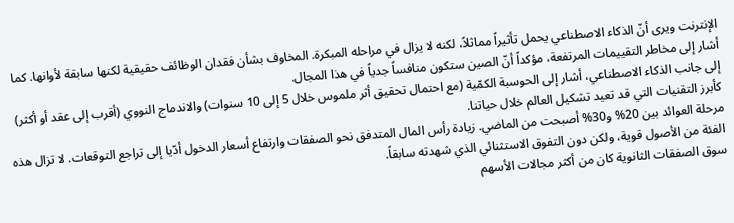الإنترنت ويرى أنّ الذكاء الاصطناعي يحمل تأثيراً مماثلاً، لكنه لا يزال في مراحله المبكرة. المخاوف بشأن فقدان الوظائف حقيقية لكنها سابقة لأوانها. كما أشار إلى مخاطر التقييمات المرتفعة، مؤكداً أنّ الصين ستكون منافساً جدياً في هذا المجال.
إلى جانب الذكاء الاصطناعي، أشار إلى الحوسبة الكمّية (مع احتمال تحقيق أثر ملموس خلال 5 إلى 10 سنوات) والاندماج النووي (أقرب إلى عقد أو أكثر) كأبرز التقنيات التي قد تعيد تشكيل العالم خلال حياتنا.
مرحلة العوائد بين 20% و30% أصبحت من الماضي. زيادة رأس المال المتدفق نحو الصفقات وارتفاع أسعار الدخول أدّيا إلى تراجع التوقعات. لا تزال هذه الفئة من الأصول قوية، ولكن دون التفوق الاستثنائي الذي شهدته سابقاً.
سوق الصفقات الثانوية كان من أكثر مجالات الأسهم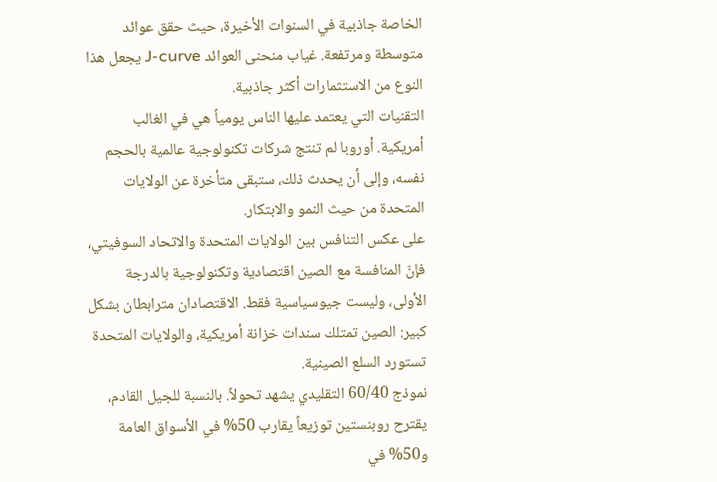الخاصة جاذبية في السنوات الأخيرة، حيث حقق عوائد متوسطة ومرتفعة. غياب منحنى العوائد J-curve يجعل هذا النوع من الاستثمارات أكثر جاذبية.
التقنيات التي يعتمد عليها الناس يومياً هي في الغالب أمريكية. أوروبا لم تنتج شركات تكنولوجية عالمية بالحجم نفسه، وإلى أن يحدث ذلك، ستبقى متأخرة عن الولايات المتحدة من حيث النمو والابتكار.
على عكس التنافس بين الولايات المتحدة والاتحاد السوفيتي، فإنّ المنافسة مع الصين اقتصادية وتكنولوجية بالدرجة الأولى، وليست جيوسياسية فقط. الاقتصادان مترابطان بشكل كبير: الصين تمتلك سندات خزانة أمريكية، والولايات المتحدة تستورد السلع الصينية.
نموذج 60/40 التقليدي يشهد تحولاً. بالنسبة للجيل القادم، يقترح روبنستين توزيعاً يقارب 50% في الأسواق العامة و50% في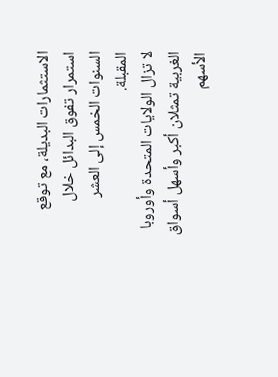الاستثمارات البديلة، مع توقع استمرار تفوق البدائل خلال السنوات الخمس إلى العشر المقبلة.
لا تزال الولايات المتحدة وأوروبا الغربية تمثلان أكبر وأسهل أسواق الأسهم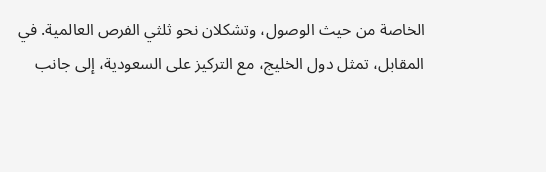الخاصة من حيث الوصول، وتشكلان نحو ثلثي الفرص العالمية. في المقابل، تمثل دول الخليج، مع التركيز على السعودية، إلى جانب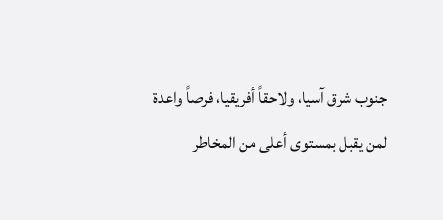جنوب شرق آسيا، ولاحقاً أفريقيا، فرصاً واعدة لمن يقبل بمستوى أعلى من المخاطر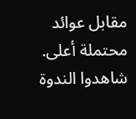مقابل عوائد محتملة أعلى.
شاهدوا الندوة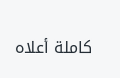كاملة أعلاه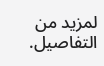لمزيد من التفاصيل.